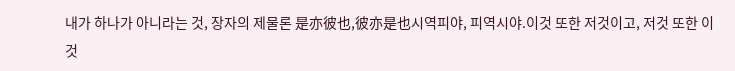내가 하나가 아니라는 것, 장자의 제물론 是亦彼也,彼亦是也시역피야, 피역시야.이것 또한 저것이고, 저것 또한 이것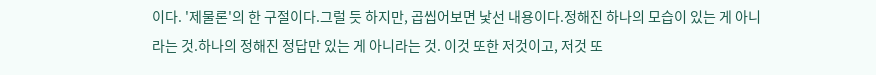이다. '제물론'의 한 구절이다.그럴 듯 하지만, 곱씹어보면 낯선 내용이다.정해진 하나의 모습이 있는 게 아니라는 것.하나의 정해진 정답만 있는 게 아니라는 것. 이것 또한 저것이고, 저것 또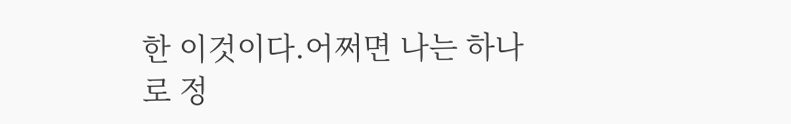한 이것이다.어쩌면 나는 하나로 정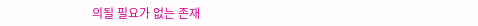의될 필요가 없는 존재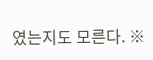였는지도 모른다. ※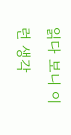읽다 보니 이런 생각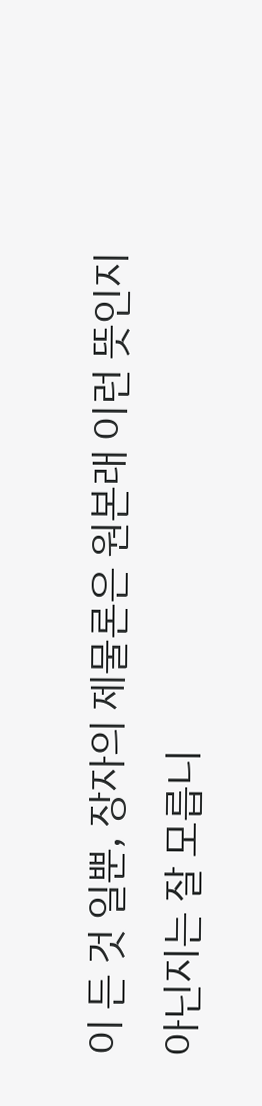이 든 것 일뿐, 장자의 제물론은 원본래 이런 뜻인지 아닌지는 잘 모릅니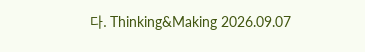다. Thinking&Making 2026.09.07